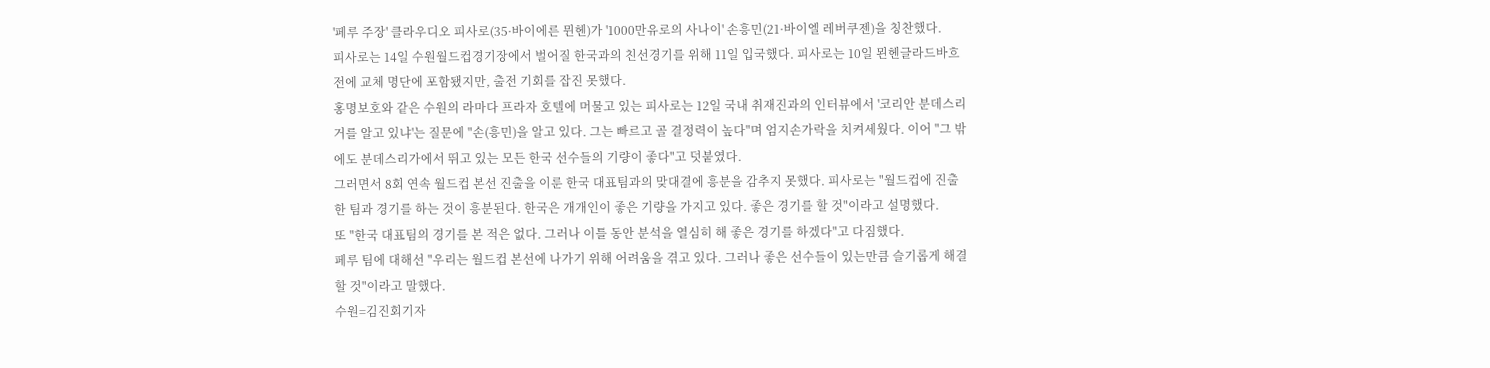'페루 주장' 클라우디오 피사로(35·바이에른 뮌헨)가 '1000만유로의 사나이' 손흥민(21·바이엘 레버쿠젠)을 칭찬했다.
피사로는 14일 수원월드컵경기장에서 벌어질 한국과의 친선경기를 위해 11일 입국했다. 피사로는 10일 묀헨글라드바흐전에 교체 명단에 포함됐지만, 출전 기회를 잡진 못했다.
홍명보호와 같은 수원의 라마다 프라자 호텔에 머물고 있는 피사로는 12일 국내 취재진과의 인터뷰에서 '코리안 분데스리거를 알고 있냐'는 질문에 "손(흥민)을 알고 있다. 그는 빠르고 골 결정력이 높다"며 엄지손가락을 치켜세웠다. 이어 "그 밖에도 분데스리가에서 뛰고 있는 모든 한국 선수들의 기량이 좋다"고 덧붙였다.
그러면서 8회 연속 월드컵 본선 진출을 이룬 한국 대표팀과의 맞대결에 흥분을 감추지 못했다. 피사로는 "월드컵에 진출한 팀과 경기를 하는 것이 흥분된다. 한국은 개개인이 좋은 기량을 가지고 있다. 좋은 경기를 할 것"이라고 설명했다.
또 "한국 대표팀의 경기를 본 적은 없다. 그러나 이틀 동안 분석을 열심히 해 좋은 경기를 하겠다"고 다짐했다.
페루 팀에 대해선 "우리는 월드컵 본선에 나가기 위해 어려움을 겪고 있다. 그러나 좋은 선수들이 있는만큼 슬기롭게 해결할 것"이라고 말했다.
수원=김진회기자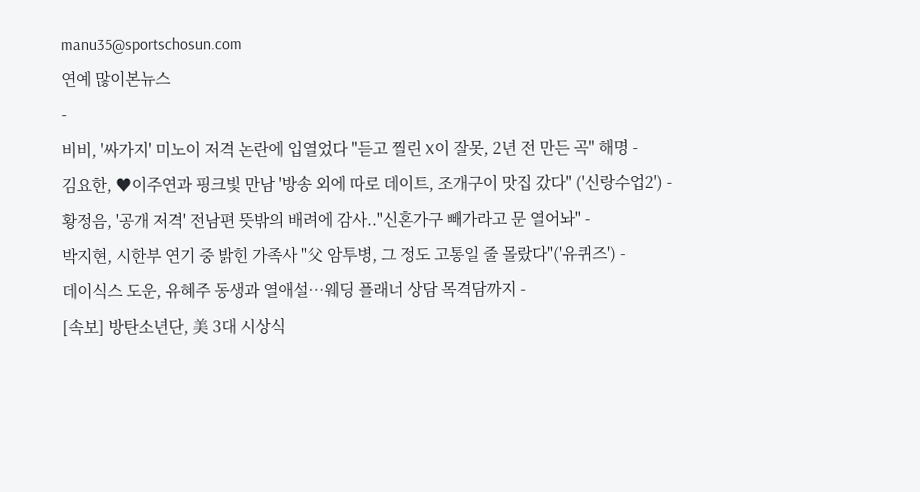manu35@sportschosun.com
연예 많이본뉴스
-
비비, '싸가지' 미노이 저격 논란에 입열었다 "듣고 찔린 X이 잘못, 2년 전 만든 곡" 해명 -
김요한, ♥이주연과 핑크빛 만남 '방송 외에 따로 데이트, 조개구이 맛집 갔다" ('신랑수업2') -
황정음, '공개 저격' 전남편 뜻밖의 배려에 감사.."신혼가구 빼가라고 문 열어놔" -
박지현, 시한부 연기 중 밝힌 가족사 "父 암투병, 그 정도 고통일 줄 몰랐다"('유퀴즈') -
데이식스 도운, 유혜주 동생과 열애설…웨딩 플래너 상담 목격담까지 -
[속보] 방탄소년단, 美 3대 시상식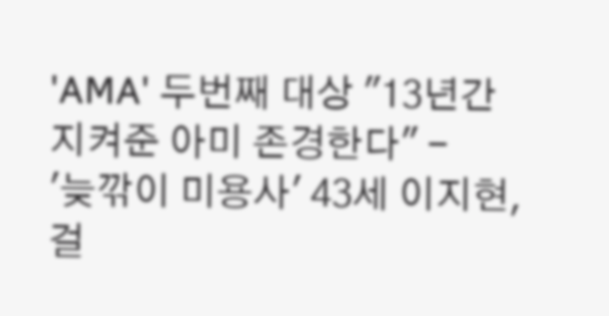'AMA' 두번째 대상 "13년간 지켜준 아미 존경한다" -
'늦깎이 미용사' 43세 이지현, 걸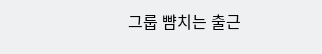그룹 뺨치는 출근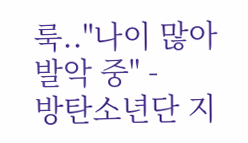룩.."나이 많아 발악 중" -
방탄소년단 지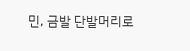민, 금발 단발머리로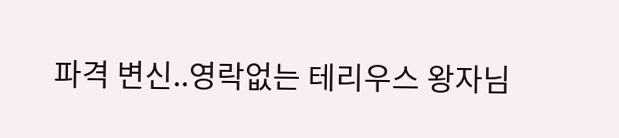파격 변신..영락없는 테리우스 왕자님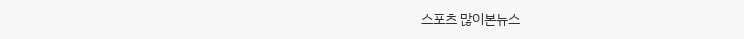스포츠 많이본뉴스